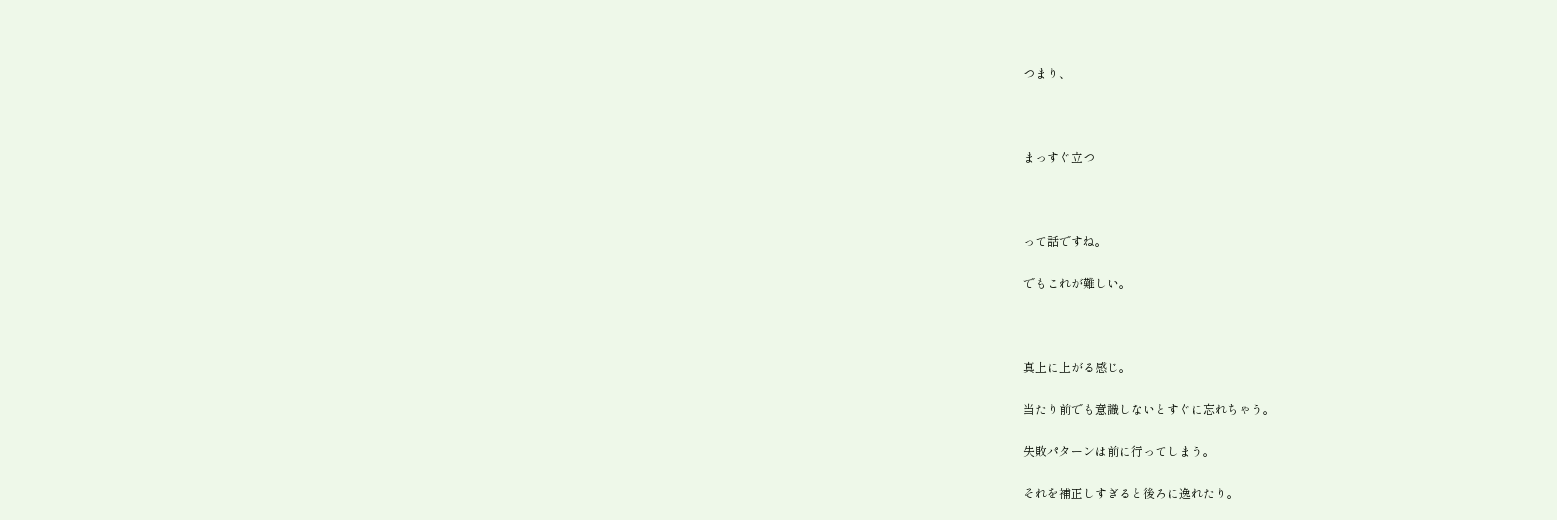つまり、



まっすぐ立つ



って話ですね。

でもこれが難しい。



真上に上がる感じ。

当たり前でも意識しないとすぐに忘れちゃう。

失敗パターンは前に行ってしまう。

それを補正しすぎると後ろに逸れたり。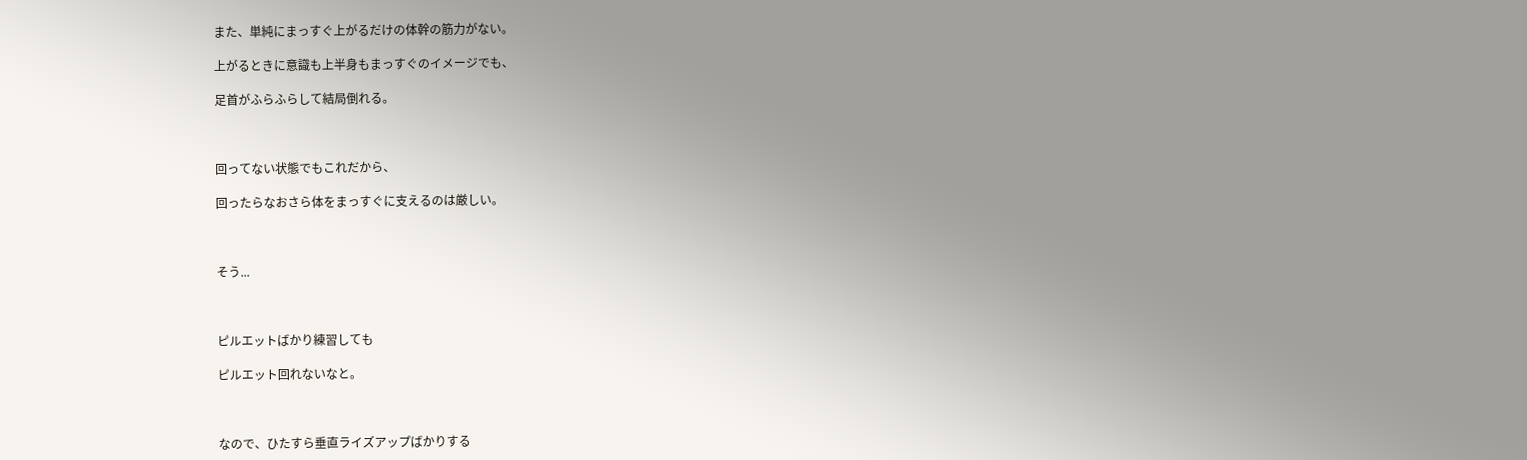また、単純にまっすぐ上がるだけの体幹の筋力がない。

上がるときに意識も上半身もまっすぐのイメージでも、

足首がふらふらして結局倒れる。



回ってない状態でもこれだから、

回ったらなおさら体をまっすぐに支えるのは厳しい。



そう...



ピルエットばかり練習しても

ピルエット回れないなと。



なので、ひたすら垂直ライズアップばかりする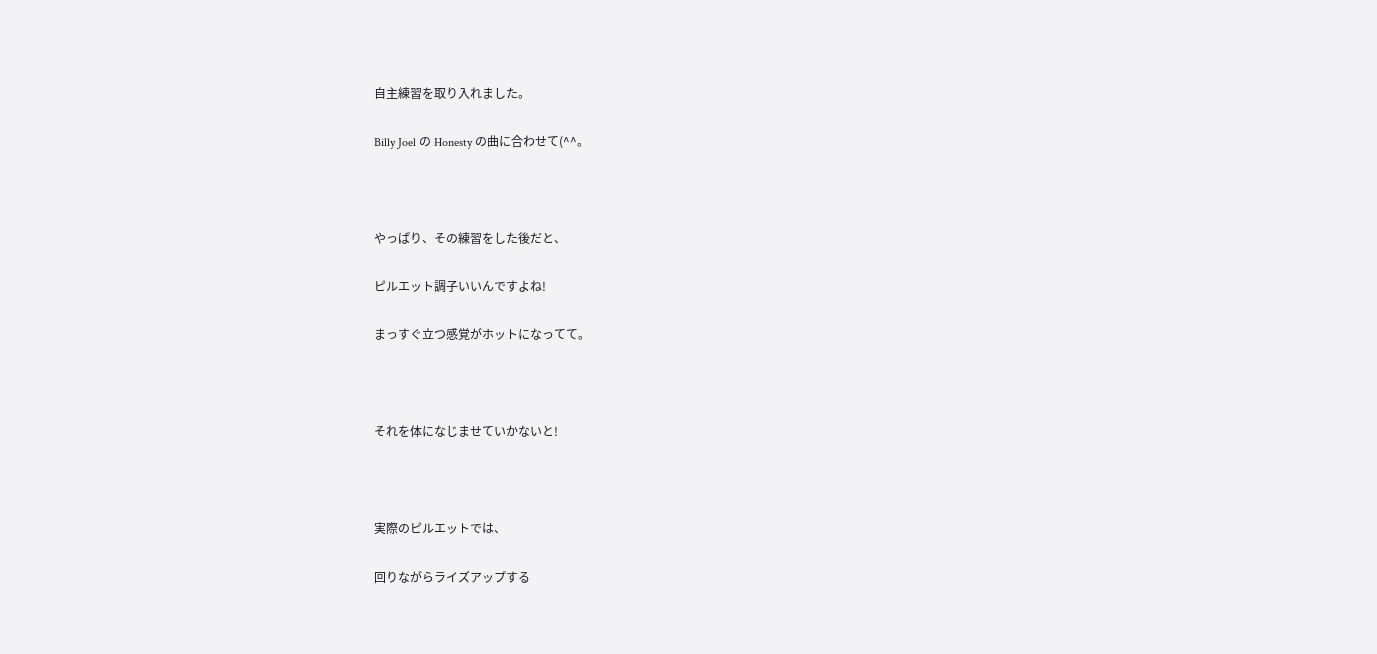自主練習を取り入れました。

Billy Joel の Honesty の曲に合わせて(^^。



やっぱり、その練習をした後だと、

ピルエット調子いいんですよね!

まっすぐ立つ感覚がホットになってて。



それを体になじませていかないと!



実際のピルエットでは、

回りながらライズアップする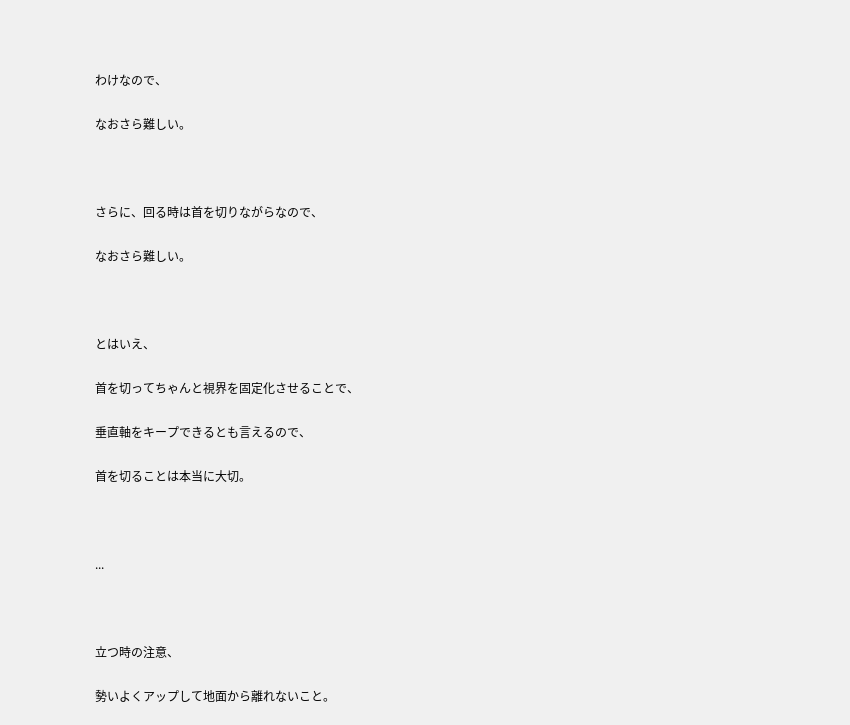わけなので、

なおさら難しい。



さらに、回る時は首を切りながらなので、

なおさら難しい。



とはいえ、

首を切ってちゃんと視界を固定化させることで、

垂直軸をキープできるとも言えるので、

首を切ることは本当に大切。



...



立つ時の注意、

勢いよくアップして地面から離れないこと。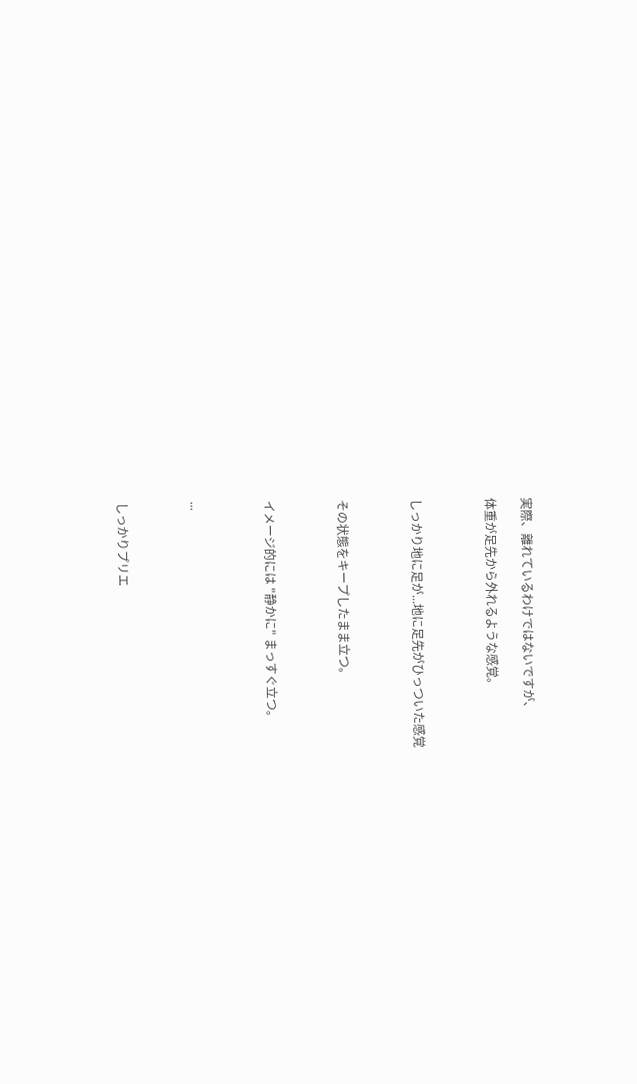実際、離れているわけではないですが、

体重が足先から外れるような感覚。



しっかり地に足が...地に足先がひっついた感覚



その状態をキープしたまま立つ。



イメージ的には "静かに" まっすぐ立つ。



...



しっかりプリエ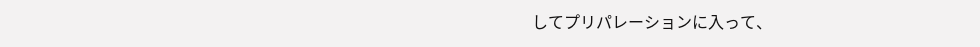してプリパレーションに入って、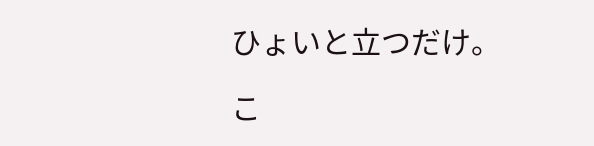ひょいと立つだけ。

こ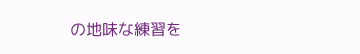の地味な練習を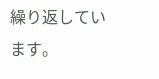繰り返しています。